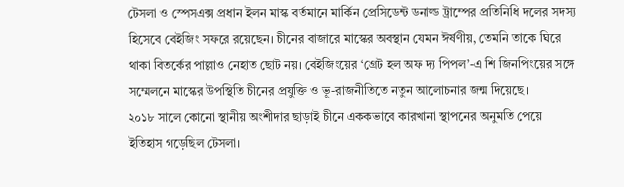টেসলা ও স্পেসএক্স প্রধান ইলন মাস্ক বর্তমানে মার্কিন প্রেসিডেন্ট ডনাল্ড ট্রাম্পের প্রতিনিধি দলের সদস্য হিসেবে বেইজিং সফরে রয়েছেন। চীনের বাজারে মাস্কের অবস্থান যেমন ঈর্ষণীয়, তেমনি তাকে ঘিরে থাকা বিতর্কের পাল্লাও নেহাত ছোট নয়। বেইজিংয়ের ‘গ্রেট হল অফ দ্য পিপল’-এ শি জিনপিংয়ের সঙ্গে সম্মেলনে মাস্কের উপস্থিতি চীনের প্রযুক্তি ও ভূ-রাজনীতিতে নতুন আলোচনার জন্ম দিয়েছে।
২০১৮ সালে কোনো স্থানীয় অংশীদার ছাড়াই চীনে এককভাবে কারখানা স্থাপনের অনুমতি পেয়ে ইতিহাস গড়েছিল টেসলা।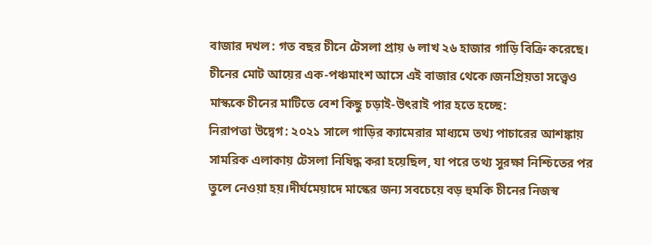বাজার দখল: গত বছর চীনে টেসলা প্রায় ৬ লাখ ২৬ হাজার গাড়ি বিক্রি করেছে। চীনের মোট আয়ের এক-পঞ্চমাংশ আসে এই বাজার থেকে।জনপ্রিয়তা সত্ত্বেও মাস্ককে চীনের মাটিতে বেশ কিছু চড়াই-উৎরাই পার হতে হচ্ছে:
নিরাপত্তা উদ্বেগ: ২০২১ সালে গাড়ির ক্যামেরার মাধ্যমে তথ্য পাচারের আশঙ্কায় সামরিক এলাকায় টেসলা নিষিদ্ধ করা হয়েছিল, যা পরে তথ্য সুরক্ষা নিশ্চিতের পর তুলে নেওয়া হয়।দীর্ঘমেয়াদে মাস্কের জন্য সবচেয়ে বড় হুমকি চীনের নিজস্ব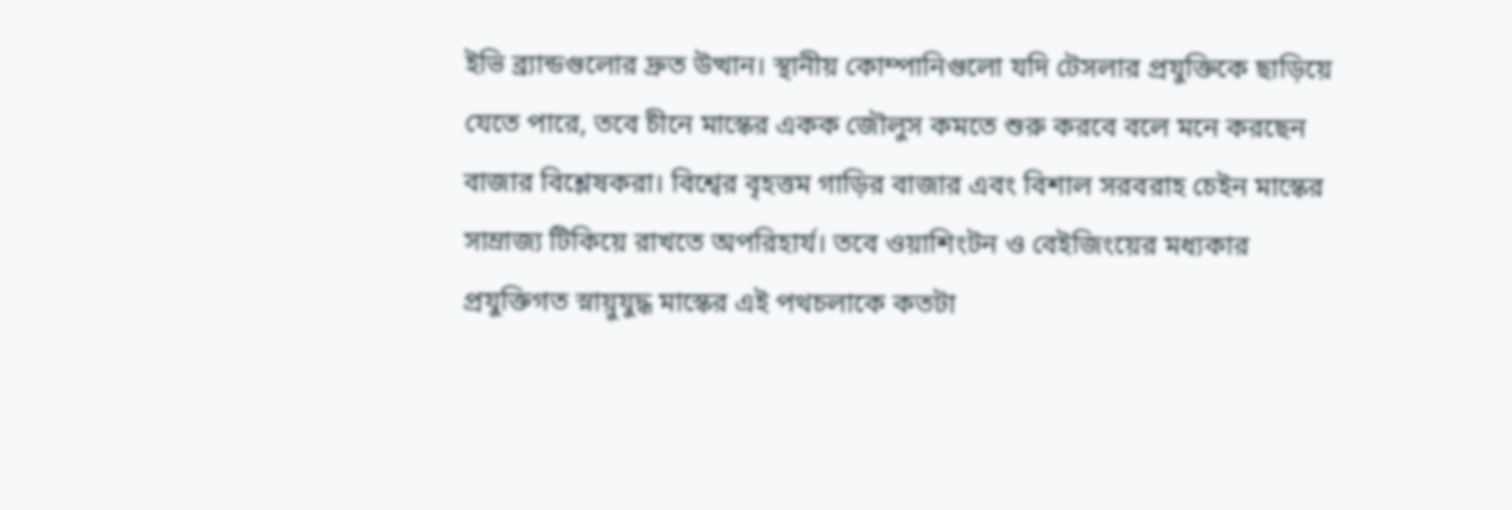ইভি ব্র্যান্ডগুলোর দ্রুত উত্থান। স্থানীয় কোম্পানিগুলো যদি টেসলার প্রযুক্তিকে ছাড়িয়ে যেতে পারে, তবে চীনে মাস্কের একক জৌলুস কমতে শুরু করবে বলে মনে করছেন বাজার বিশ্লেষকরা। বিশ্বের বৃহত্তম গাড়ির বাজার এবং বিশাল সরবরাহ চেইন মাস্কের সাম্রাজ্য টিকিয়ে রাখতে অপরিহার্য। তবে ওয়াশিংটন ও বেইজিংয়ের মধ্যকার প্রযুক্তিগত স্নায়ুযুদ্ধ মাস্কের এই পথচলাকে কতটা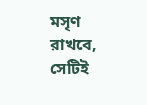মসৃণ রাখবে, সেটিই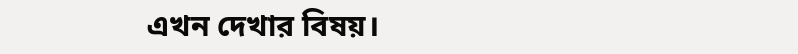এখন দেখার বিষয়।